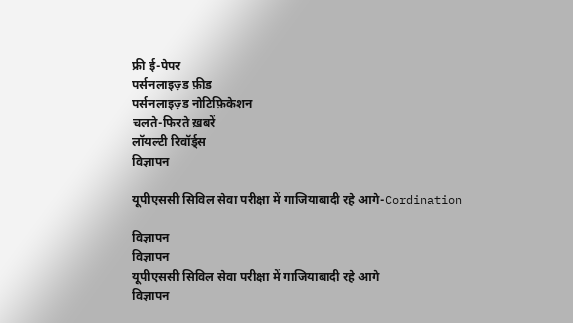फ्री ई-पेपर
पर्सनलाइज़्ड फ़ीड
पर्सनलाइज़्ड नोटिफ़िकेशन
चलते-फिरते ख़बरें
लॉयल्टी रिवॉर्ड्स
विज्ञापन

यूपीएससी सिविल सेवा परीक्षा में गाजियाबादी रहे आगे-Cordination

विज्ञापन
विज्ञापन
यूपीएससी सिविल सेवा परीक्षा में गाजियाबादी रहे आगे
विज्ञापन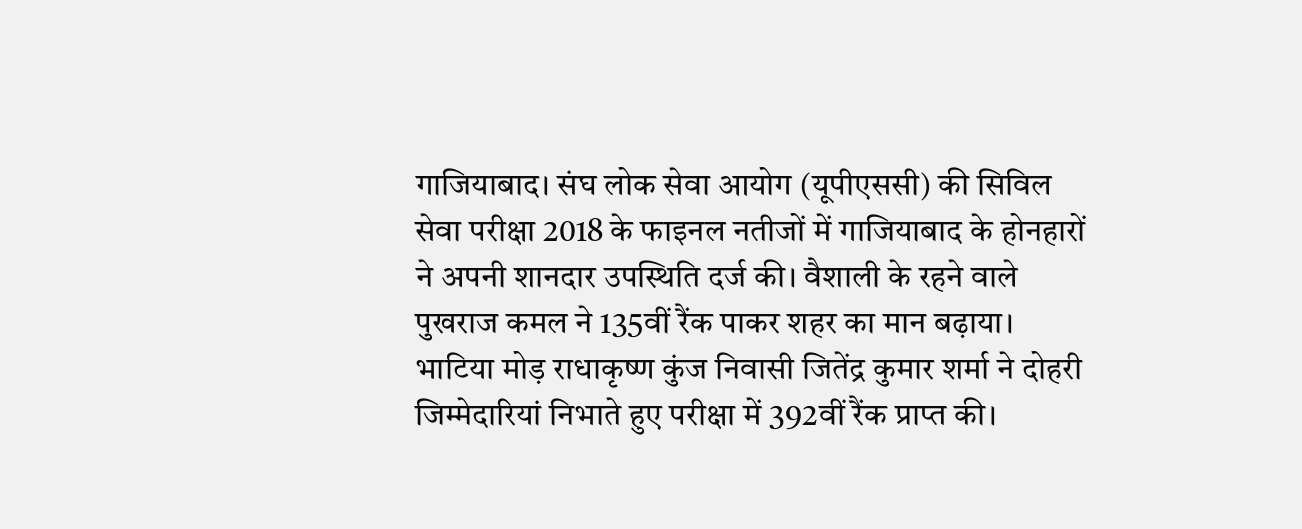गाजियाबाद। संघ लोक सेवा आयोग (यूपीएससी) की सिविल सेवा परीक्षा 2018 के फाइनल नतीजों में गाजियाबाद के होनहारों ने अपनी शानदार उपस्थिति दर्ज की। वैशाली के रहने वाले पुखराज कमल ने 135वीं रैंक पाकर शहर का मान बढ़ाया। भाटिया मोड़ राधाकृष्ण कुंज निवासी जितेंद्र कुमार शर्मा ने दोहरी जिम्मेदारियां निभाते हुए परीक्षा में 392वीं रैंक प्राप्त की।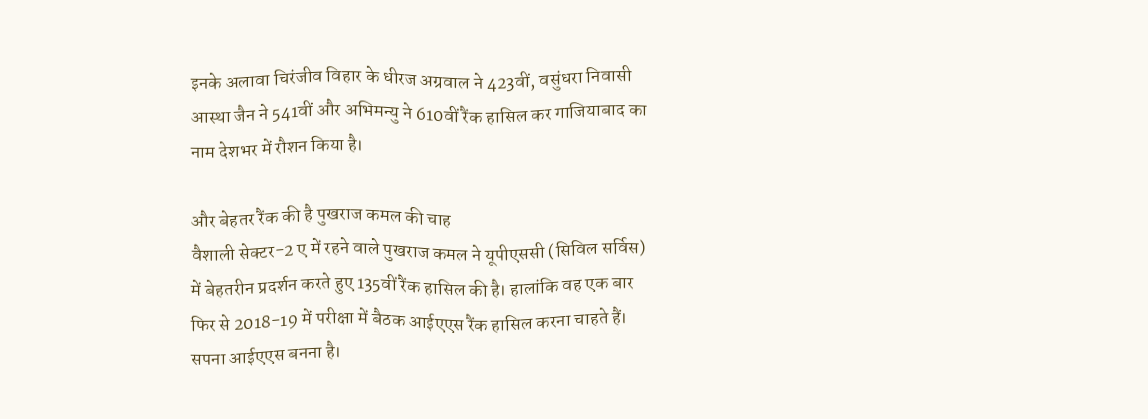इनके अलावा चिरंजीव विहार के धीरज अग्रवाल ने 423वीं, वसुंधरा निवासी आस्था जैन ने 541वीं और अभिमन्यु ने 610वीं रैंक हासिल कर गाजियाबाद का नाम देशभर में रौशन किया है।

और बेहतर रैंक की है पुखराज कमल की चाह
वैशाली सेक्टर-2 ए में रहने वाले पुखराज कमल ने यूपीएससी (सिविल सर्विस) में बेहतरीन प्रदर्शन करते हुए 135वीं रैंक हासिल की है। हालांकि वह एक बार फिर से 2018-19 में परीक्षा में बैठक आईएएस रैंक हासिल करना चाहते हैं। सपना आईएएस बनना है।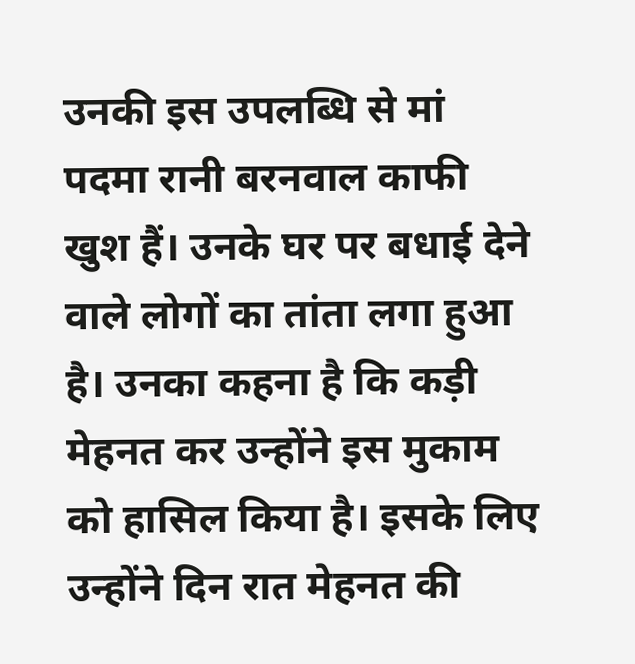उनकी इस उपलब्धि से मां पदमा रानी बरनवाल काफी खुश हैं। उनके घर पर बधाई देने वाले लोगों का तांता लगा हुआ है। उनका कहना है कि कड़ी मेहनत कर उन्होंने इस मुकाम को हासिल किया है। इसके लिए उन्होंने दिन रात मेहनत की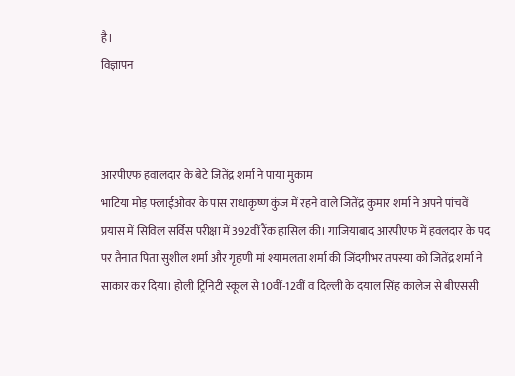है।
विज्ञापन



आरपीएफ हवालदार के बेटे जितेंद्र शर्मा ने पाया मुकाम
भाटिया मोड़ फ्लाईओवर के पास राधाकृष्ण कुंज में रहने वाले जितेंद्र कुमार शर्मा ने अपने पांचवें प्रयास में सिविल सर्विस परीक्षा में 392वीं रैंक हासिल की। गाजियाबाद आरपीएफ में हवलदार के पद पर तैनात पिता सुशील शर्मा और गृहणी मां श्यामलता शर्मा की जिंदगीभर तपस्या को जितेंद्र शर्मा ने साकार कर दिया। होली ट्रिनिटी स्कूल से 10वीं-12वीं व दिल्ली के दयाल सिंह कालेज से बीएससी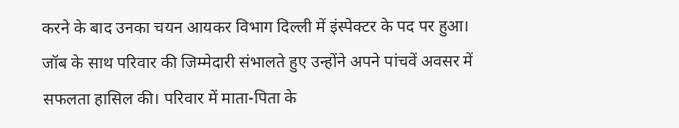करने के बाद उनका चयन आयकर विभाग दिल्ली में इंस्पेक्टर के पद पर हुआ। जॉब के साथ परिवार की जिम्मेदारी संभालते हुए उन्होंने अपने पांचवें अवसर में सफलता हासिल की। परिवार में माता-पिता के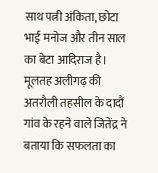साथ पत्नी अंकिता, छोटा भाई मनोज और तीन साल का बेटा आदिराज है। मूलतह अलीगढ़ की अतरौली तहसील के दादौं गांव के रहने वाले जितेंद्र ने बताया कि सफलता का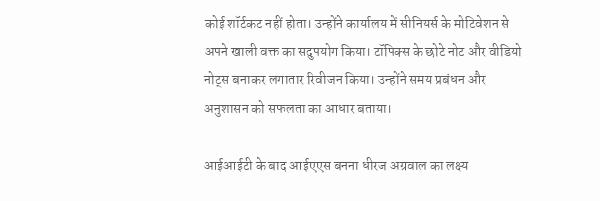कोई शॉर्टकट नहीं होता। उन्होंने कार्यालय में सीनियर्स के मोटिवेशन से अपने खाली वक्त का सदुपयोग किया। टॉपिक्स के छोटे नोट और वीडियो नोट्स बनाकर लगातार रिवीजन किया। उन्होंने समय प्रबंधन और अनुशासन को सफलता का आधार बताया।

आईआईटी के बाद आईएएस बनना धीरज अग्रवाल का लक्ष्य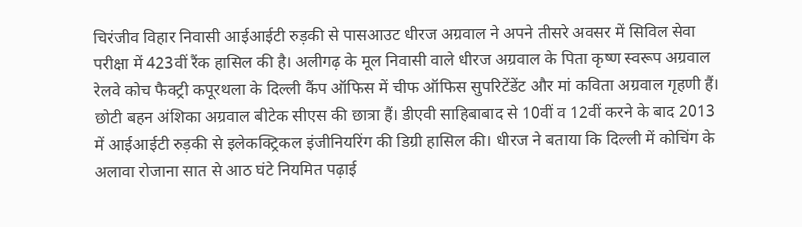चिरंजीव विहार निवासी आईआईटी रुड़की से पासआउट धीरज अग्रवाल ने अपने तीसरे अवसर में सिविल सेवा परीक्षा में 423वीं रैंक हासिल की है। अलीगढ़ के मूल निवासी वाले धीरज अग्रवाल के पिता कृष्ण स्वरूप अग्रवाल रेलवे कोच फैक्ट्री कपूरथला के दिल्ली कैंप ऑफिस में चीफ ऑफिस सुपरिटेंडेंट और मां कविता अग्रवाल गृहणी हैं। छोटी बहन अंशिका अग्रवाल बीटेक सीएस की छात्रा हैं। डीएवी साहिबाबाद से 10वीं व 12वीं करने के बाद 2013 में आईआईटी रुड़की से इलेकक्ट्रिकल इंजीनियरिंग की डिग्री हासिल की। धीरज ने बताया कि दिल्ली में कोचिंग के अलावा रोजाना सात से आठ घंटे नियमित पढ़ाई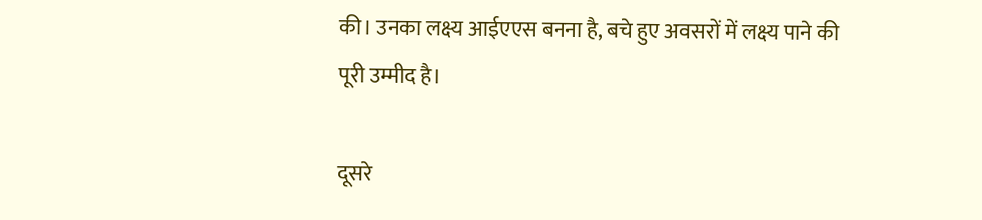की। उनका लक्ष्य आईएएस बनना है, बचे हुए अवसरों में लक्ष्य पाने की पूरी उम्मीद है।

दूसरे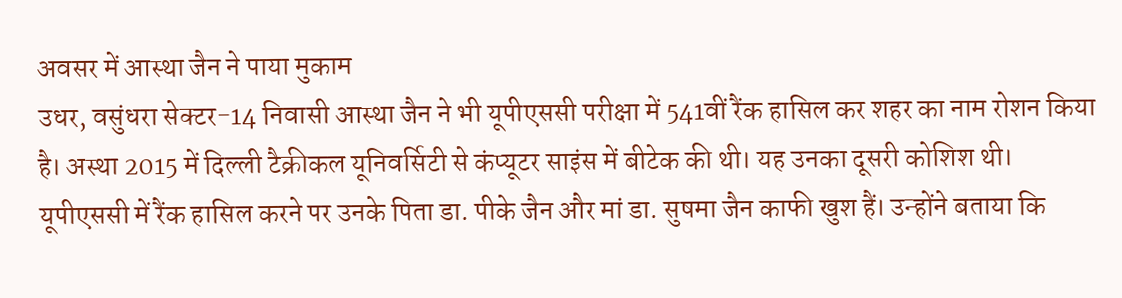अवसर में आस्था जैन ने पाया मुकाम
उधर, वसुंधरा सेक्टर-14 निवासी आस्था जैन ने भी यूपीएससी परीक्षा में 541वीं रैंक हासिल कर शहर का नाम रोशन किया है। अस्था 2015 में दिल्ली टैक्रीकल यूनिवर्सिटी से कंप्यूटर साइंस में बीटेक की थी। यह उनका दूसरी कोशिश थी। यूपीएससी में रैंक हासिल करने पर उनके पिता डा. पीके जैन और मां डा. सुषमा जैन काफी खुश हैं। उन्होंने बताया कि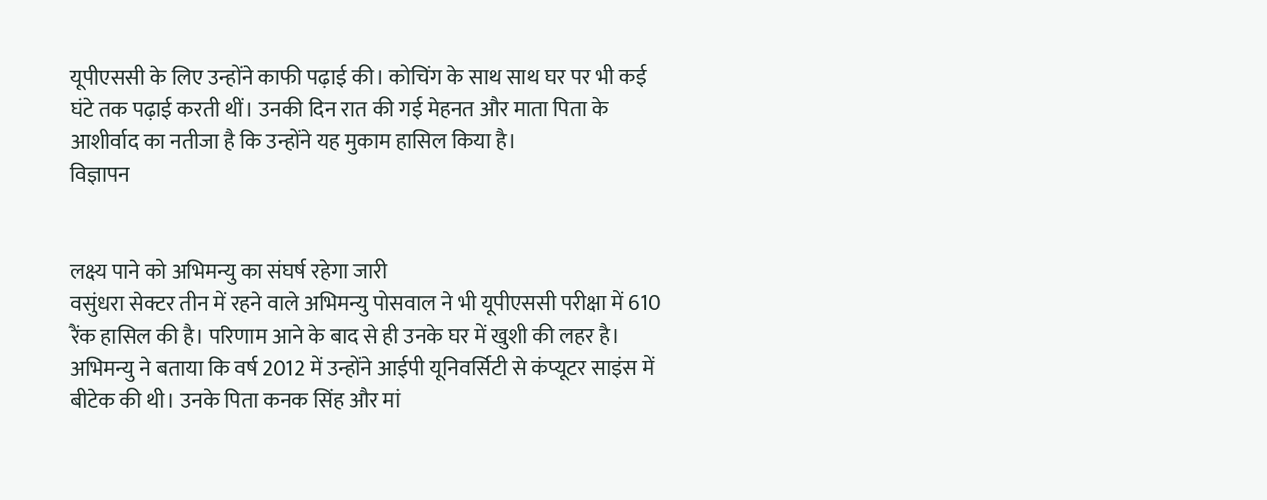यूपीएससी के लिए उन्होंने काफी पढ़ाई की। कोचिंग के साथ साथ घर पर भी कई घंटे तक पढ़ाई करती थीं। उनकी दिन रात की गई मेहनत और माता पिता के आशीर्वाद का नतीजा है कि उन्होंने यह मुकाम हासिल किया है।
विज्ञापन


लक्ष्य पाने को अभिमन्यु का संघर्ष रहेगा जारी
वसुंधरा सेक्टर तीन में रहने वाले अभिमन्यु पोसवाल ने भी यूपीएससी परीक्षा में 610 रैंक हासिल की है। परिणाम आने के बाद से ही उनके घर में खुशी की लहर है। अभिमन्यु ने बताया कि वर्ष 2012 में उन्होंने आईपी यूनिवर्सिटी से कंप्यूटर साइंस में बीटेक की थी। उनके पिता कनक सिंह और मां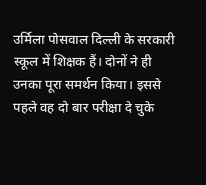उर्मिला पोसवाल दिल्ली के सरकारी स्कूल में शिक्षक हैं। दोनों ने ही उनका पूरा समर्थन किया। इससे पहले वह दो बार परीक्षा दे चुके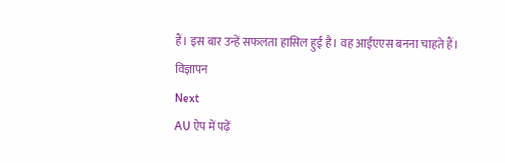हैं। इस बार उन्हें सफलता हासिल हुई है। वह आईएएस बनना चाहते हैं।
विज्ञापन
Next
AU ऐप में पढ़ें